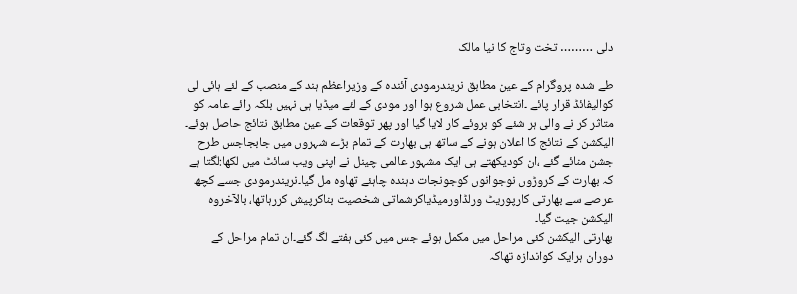دلی ……… تخت وتاج کا نیا مالک

طے شدہ پروگرام کے عین مطابق نریندرمودی آئندہ کے وزیراعظم ہند کے منصب کے لئے ہائی لی کوالیفائڈ قرار پائے ۔انتخابی عمل شروع ہوا اور مودی کے لئے میڈیا ہی نہیں بلکہ رائے عامہ کو متاثر کر نے والی ہر شئے کو بروئے کار لایا گیا اور پھر توقعات کے عین مطابق نتائج حاصل ہوئے۔ الیکشن کے نتائج کا اعلان ہونے کے ساتھ ہی بھارت کے تمام بڑے شہروں میں جابجاجس طرح جشن منائے گئے ،ان کودیکھتے ہی ایک مشہور عالمی چینل نے اپنی ویب سائٹ میں لکھا:لگتا ہے کہ بھارت کے کروڑوں نوجوانوں کوجونجات دہندہ چاہئے تھاوہ مل گیا۔نریندرمودی جسے کچھ عرصے سے بھارتی کارپوریٹ ورلڈاورمیڈیاکرشماتی شخصیت بناکرپیش کررہاتھا، بالآخروہ الیکشن جیت گیا۔
بھارتی الیکشن کئی مراحل میں مکمل ہوئے جس میں کئی ہفتے لگ گئے۔ان تمام مراحل کے دوران ہرایک کواندازہ تھاکہ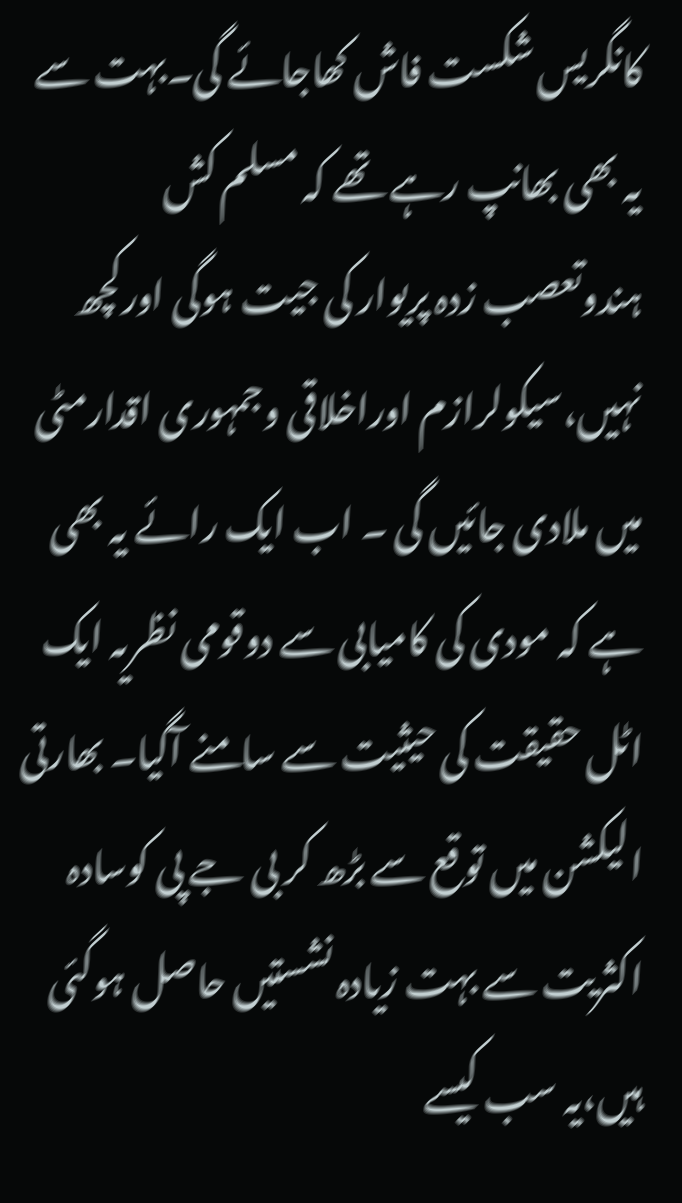کانگریس شکست فاش کھاجائے گی۔بہت سے یہ بھی بھانپ رہے تھے کہ مسلم کش ہندوتعصب زدہ پریوار کی جیت ہوگی اورکچھ نہیں،سیکولرازم اوراخلاقی وجمہوری اقدارمٹی میں ملادی جائیں گی ۔ اب ایک رائے یہ بھی ہے کہ مودی کی کامیابی سے دوقومی نظریہ ایک اٹل حقیقت کی حیثیت سے سامنے آگیا۔ بھارتی الیکشن میں توقع سے بڑھ کر بی جے پی کوسادہ اکثریت سے بہت زیادہ نشستیں حاصل ہوگئی ہیں،یہ سب کیسے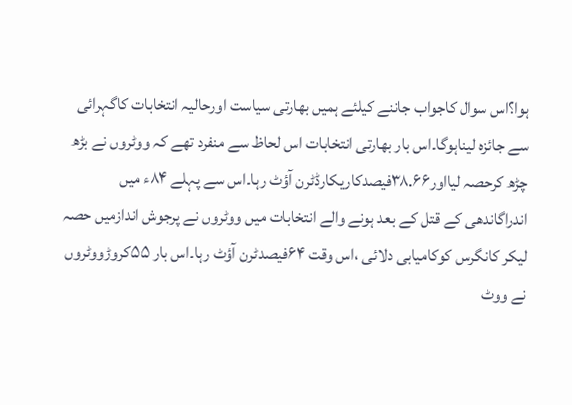ہوا؟اس سوال کاجواب جاننے کیلئے ہمیں بھارتی سیاست اورحالیہ انتخابات کاگہرائی سے جائزہ لیناہوگا۔اس بار بھارتی انتخابات اس لحاظ سے منفرد تھے کہ ووٹروں نے بڑھ چڑھ کرحصہ لیااور۳۸.۶۶فیصدکاریکارڈٹرن آؤٹ رہا۔اس سے پہلے ۸۴ء میں اندراگاندھی کے قتل کے بعد ہونے والے انتخابات میں ووٹروں نے پرجوش اندازمیں حصہ لیکر کانگرس کوکامیابی دلائی ،اس وقت ۶۴فیصدٹرن آؤٹ رہا۔اس بار ۵۵کروڑووٹروں نے ووٹ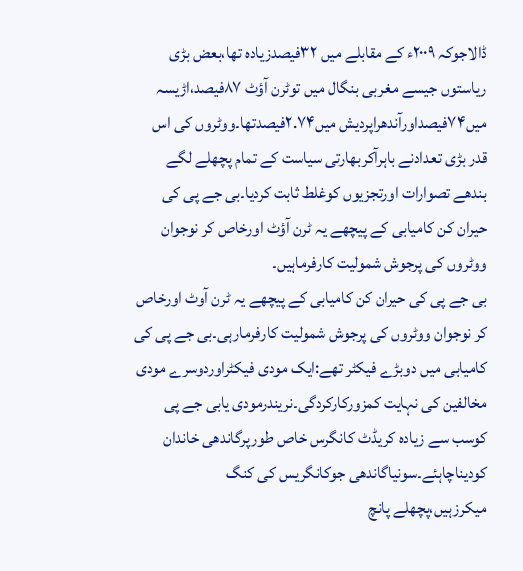ڈالاجوکہ ۲۰۰۹ء کے مقابلے میں ۳۲فیصدزیادہ تھا،بعض بڑی ریاستوں جیسے مغربی بنگال میں توٹرن آؤٹ ۸۷فیصد،اڑیسہ میں۷۴فیصداورآندھراپردیش میں۲.۷۴فیصدتھا۔ووٹروں کی اس قدر بڑی تعدادنے باہرآکربھارتی سیاست کے تمام پچھلے لگے بندھے تصوارات اورتجزیوں کوغلط ثابت کردیا۔بی جے پی کی حیران کن کامیابی کے پیچھے یہ ٹرن آؤٹ اورخاص کر نوجوان ووٹروں کی پرجوش شمولیت کارفرماہیں۔
بی جے پی کی حیران کن کامیابی کے پیچھے یہ ٹرن آوٹ اورخاص کر نوجوان ووٹروں کی پرجوش شمولیت کارفرمارہی۔بی جے پی کی کامیابی میں دوبڑے فیکٹر تھے:ایک مودی فیکٹراوردوسرے مودی مخالفین کی نہایت کمزورکارکردگی۔نریندرمودی یابی جے پی کوسب سے زیادہ کریڈٹ کانگرس خاص طورپرگاندھی خاندان کودیناچاہئے۔سونیاگاندھی جوکانگریس کی کنگ میکرزہیں،پچھلے پانچ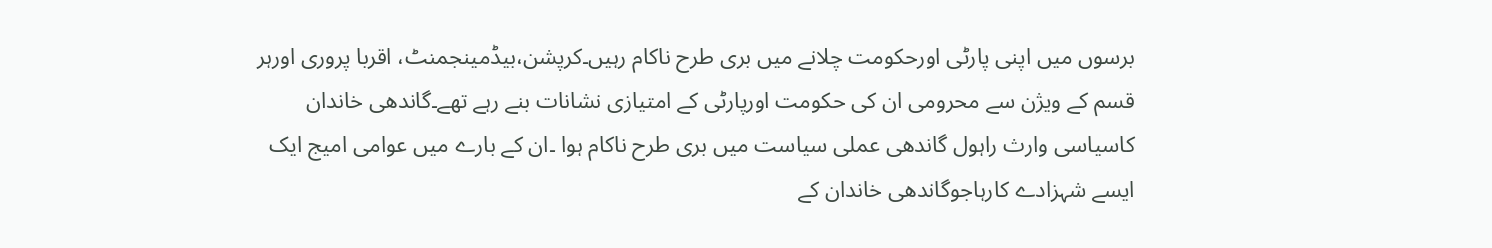برسوں میں اپنی پارٹی اورحکومت چلانے میں بری طرح ناکام رہیں۔کرپشن،بیڈمینجمنٹ، اقربا پروری اورہر قسم کے ویژن سے محرومی ان کی حکومت اورپارٹی کے امتیازی نشانات بنے رہے تھے۔گاندھی خاندان کاسیاسی وارث راہول گاندھی عملی سیاست میں بری طرح ناکام ہوا ۔ان کے بارے میں عوامی امیج ایک ایسے شہزادے کارہاجوگاندھی خاندان کے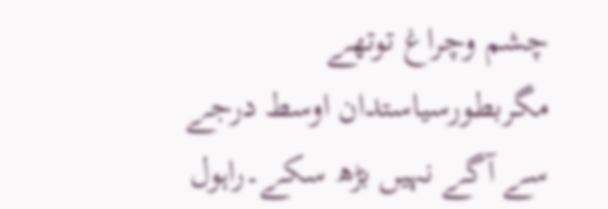چشم وچراغ توتھے مگربطورسیاستدان اوسط درجے سے آگے نہیں بڑھ سکے۔راہول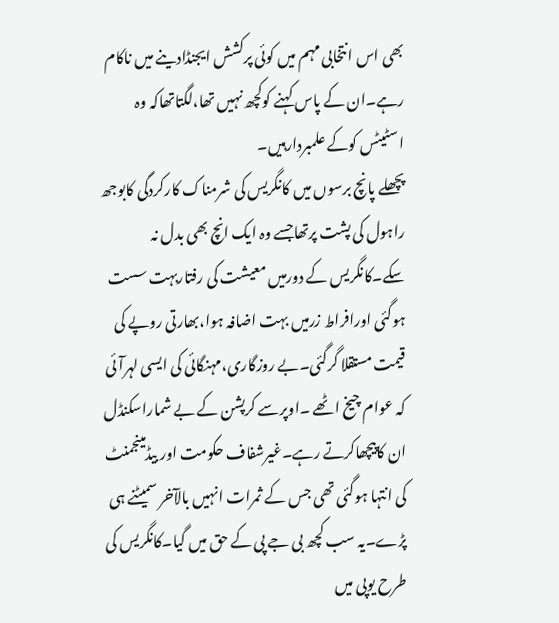بھی اس انتخابی مہم میں کوئی پرکشش ایجنڈادینے میں ناکام رہے۔ان کے پاس کہنے کوکچھ نہیں تھا،لگتاتھاکہ وہ اسٹیٹس کوکے علمبردارہیں۔
پچھلے پانچ برسوں میں کانگریس کی شرمناک کارکردگی کابوجھ راہول کی پشت پرتھاجسے وہ ایک انچ بھی بدل نہ سکے۔کانگریس کے دورمیں معیشت کی رفتاربہت سست ہوگئی اورافراط زرمیں بہت اضافہ ہوا،بھارتی روپے کی قیمت مستقلا گرگئی۔بے روزگاری،مہنگائی کی ایسی لہرآئی کہ عوام چیخ اٹھے ۔اوپرسے کرپشن کے بے شماراسکنڈل ان کاپیچھاکرتے رہے۔غیرشفاف حکومت اور بیڈمینجمنٹ کی انتہا ہوگئی تھی جس کے ثمرات انہیں بالآخر سمیٹنے ہی پڑے۔یہ سب کچھ بی جے پی کے حق میں گیا۔کانگریس کی طرح یوپی میں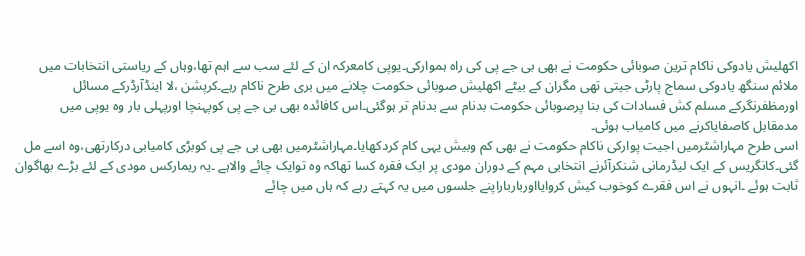اکھلیش یادوکی ناکام ترین صوبائی حکومت نے بھی بی جے پی کی راہ ہموارکی۔یوپی کامعرکہ ان کے لئے سب سے اہم تھا،وہاں کے ریاستی انتخابات میں ملائم سنگھ یادوکی سماج پارٹی جیتی تھی مگران کے بیٹے اکھلیش صوبائی حکومت چلانے میں بری طرح ناکام رہے۔کرپشن ،لا اینڈآرڈرکے مسائل اورمظفرنگرکے مسلم کش فسادات کی بنا پرصوبائی حکومت بدنام سے بدنام تر ہوگئی۔اس کافائدہ بھی بی جے پی کوپہنچا اورپہلی بار وہ یوپی میں مدمقابل کاصفایاکرنے میں کامیاب ہوئی۔
اسی طرح مہاراشٹرمیں اجیت پوارکی ناکام حکومت نے بھی کم وبیش یہی کام کردکھایا۔مہاراشٹرمیں بھی بی جے پی کوبڑی کامیابی درکارتھی،وہ اسے مل گئی۔کانگریس کے ایک لیڈرمانی شنکرآئرنے انتخابی مہم کے دوران مودی پر ایک فقرہ کسا تھاکہ وہ توایک چائے والاہے ۔یہ ریمارکس مودی کے لئے بڑے بھاگوان ثابت ہوئے ۔انہوں نے اس فقرے کوخوب کیش کروایااوربارباراپنے جلسوں میں یہ کہتے رہے کہ ہاں میں چائے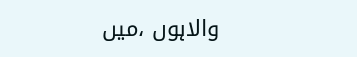والاہوں ،میں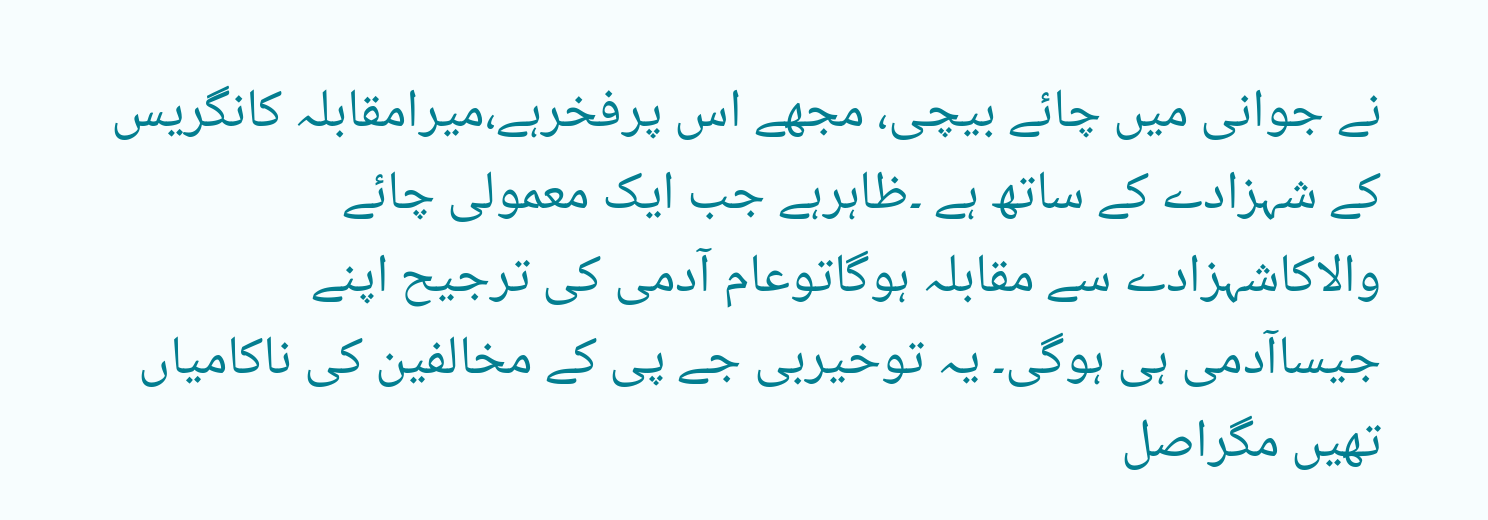نے جوانی میں چائے بیچی، مجھے اس پرفخرہے،میرامقابلہ کانگریس کے شہزادے کے ساتھ ہے ۔ظاہرہے جب ایک معمولی چائے والاکاشہزادے سے مقابلہ ہوگاتوعام آدمی کی ترجیح اپنے جیساآدمی ہی ہوگی۔ یہ توخیربی جے پی کے مخالفین کی ناکامیاں تھیں مگراصل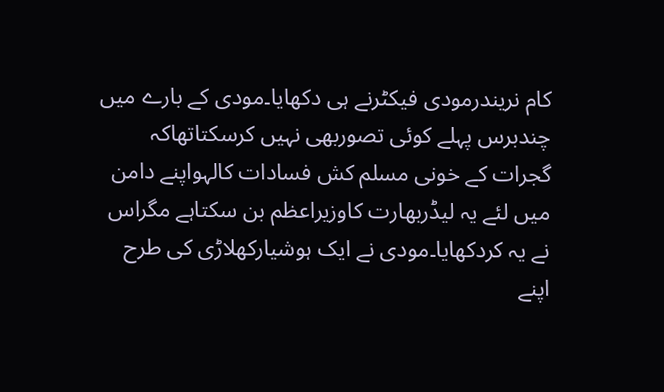کام نریندرمودی فیکٹرنے ہی دکھایا۔مودی کے بارے میں چندبرس پہلے کوئی تصوربھی نہیں کرسکتاتھاکہ گجرات کے خونی مسلم کش فسادات کالہواپنے دامن میں لئے یہ لیڈربھارت کاوزیراعظم بن سکتاہے مگراس نے یہ کردکھایا۔مودی نے ایک ہوشیارکھلاڑی کی طرح اپنے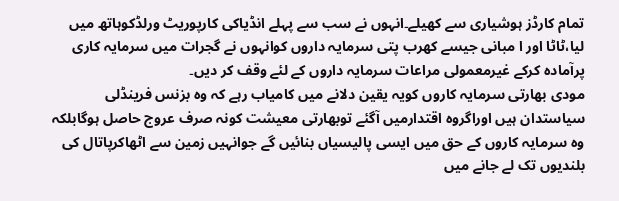تمام کارڈز ہوشیاری سے کھیلے۔انہوں نے سب سے پہلے انڈیاکی کارپوریٹ ورلڈکوہاتھ میں لیا،ٹاٹا اور ا مبانی جیسے کھرب پتی سرمایہ داروں کوانہوں نے گجرات میں سرمایہ کاری پرآمادہ کرکے غیرمعمولی مراعات سرمایہ داروں کے لئے وقف کر دیں۔
مودی بھارتی سرمایہ کاروں کویہ یقین دلانے میں کامیاب رہے کہ وہ بزنس فرینڈلی سیاستدان ہیں اوراگروہ اقتدارمیں آگئے توبھارتی معیشت کونہ صرف عروج حاصل ہوگابلکہ وہ سرمایہ کاروں کے حق میں ایسی پالیسیاں بنائیں گے جوانہیں زمین سے اٹھاکرپاتال کی بلندیوں تک لے جانے میں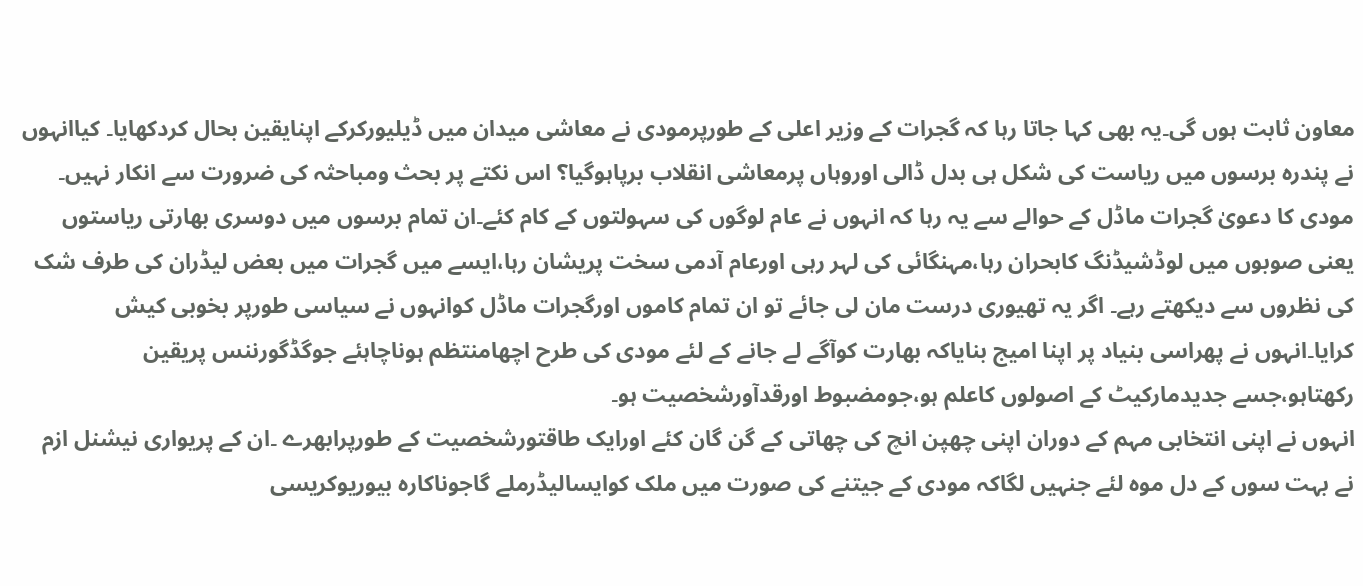معاون ثابت ہوں گی۔یہ بھی کہا جاتا رہا کہ گجرات کے وزیر اعلی کے طورپرمودی نے معاشی میدان میں ڈیلیورکرکے اپنایقین بحال کردکھایا۔ کیاانہوں نے پندرہ برسوں میں ریاست کی شکل ہی بدل ڈالی اوروہاں پرمعاشی انقلاب برپاہوگیا؟ اس نکتے پر بحث ومباحثہ کی ضرورت سے انکار نہیں۔ مودی کا دعویٰ گجرات ماڈل کے حوالے سے یہ رہا کہ انہوں نے عام لوگوں کی سہولتوں کے کام کئے۔ان تمام برسوں میں دوسری بھارتی ریاستوں یعنی صوبوں میں لوڈشیڈنگ کابحران رہا،مہنگائی کی لہر رہی اورعام آدمی سخت پریشان رہا،ایسے میں گجرات میں بعض لیڈران کی طرف شک کی نظروں سے دیکھتے رہے۔ اگر یہ تھیوری درست مان لی جائے تو ان تمام کاموں اورگجرات ماڈل کوانہوں نے سیاسی طورپر بخوبی کیش کرایا۔انہوں نے پھراسی بنیاد پر اپنا امیج بنایاکہ بھارت کوآگے لے جانے کے لئے مودی کی طرح اچھامنتظم ہوناچاہئے جوگڈگورننس پریقین رکھتاہو،جسے جدیدمارکیٹ کے اصولوں کاعلم ہو،جومضبوط اورقدآورشخصیت ہو۔
انہوں نے اپنی انتخابی مہم کے دوران اپنی چھپن انچ کی چھاتی کے گن گان کئے اورایک طاقتورشخصیت کے طورپرابھرے ۔ان کے پریواری نیشنل ازم نے بہت سوں کے دل موہ لئے جنہیں لگاکہ مودی کے جیتنے کی صورت میں ملک کوایسالیڈرملے گاجوناکارہ بیوریوکریسی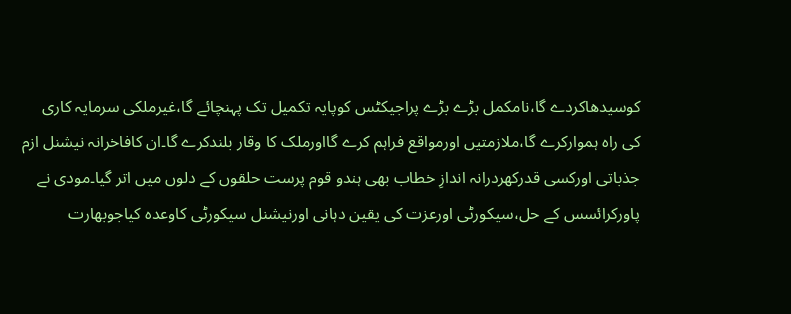کوسیدھاکردے گا،نامکمل بڑے بڑے پراجیکٹس کوپایہ تکمیل تک پہنچائے گا،غیرملکی سرمایہ کاری کی راہ ہموارکرے گا،ملازمتیں اورمواقع فراہم کرے گااورملک کا وقار بلندکرے گا۔ان کافاخرانہ نیشنل ازم جذباتی اورکسی قدرکھردرانہ اندازِ خطاب بھی ہندو قوم پرست حلقوں کے دلوں میں اتر گیا۔مودی نے پاورکرائسس کے حل،سیکورٹی اورعزت کی یقین دہانی اورنیشنل سیکورٹی کاوعدہ کیاجوبھارت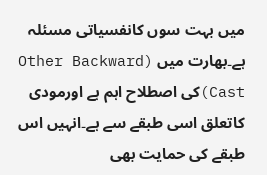میں بہت سوں کانفسیاتی مسئلہ ہے۔بھارت میں (Other Backward Cast)کی اصطلاح اہم ہے اورمودی کاتعلق اسی طبقے سے ہے۔انہیں اس طبقے کی حمایت بھی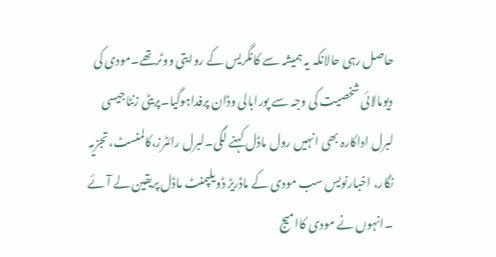حاصل رہی حالانکہ یہ ہمیشہ سے کانگریس کے روایتی ووٹرتھے۔مودی کی دیومالائی شخصیت کی وجہ سے پورابالی وڈان پرفداہوگیا۔پریٹی زنٹاجیسی لبرل اداکارہ بھی انہیں رول ماڈل کہنے لگی۔لبرل رائٹرز،کالمنسٹ،تجزیہ نگار، اخبارنویس سب مودی کے ماڈریڑ ڈویلپمنٹ ماڈل پریقین لے آئے ۔انہوں نے مودی کاامیج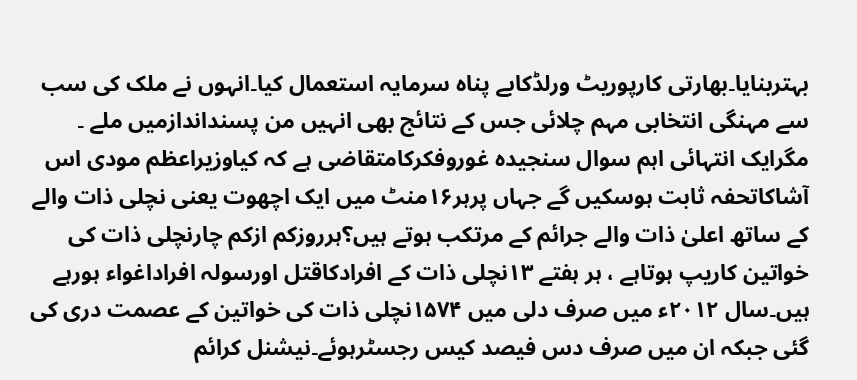بہتربنایا۔بھارتی کارپوریٹ ورلڈکابے پناہ سرمایہ استعمال کیا۔انہوں نے ملک کی سب سے مہنگی انتخابی مہم چلائی جس کے نتائج بھی انہیں من پسنداندازمیں ملے ۔
مگرایک انتہائی اہم سوال سنجیدہ غوروفکرکامتقاضی ہے کہ کیاوزیراعظم مودی اس آشاکاتحفہ ثابت ہوسکیں گے جہاں پرہر۱۶منٹ میں ایک اچھوت یعنی نچلی ذات والے کے ساتھ اعلیٰ ذات والے جرائم کے مرتکب ہوتے ہیں؟ہرروزکم ازکم چارنچلی ذات کی خواتین کاریپ ہوتاہے ، ہر ہفتے ۱۳نچلی ذات کے افرادکاقتل اورسولہ افراداغواء ہورہے ہیں۔سال ۲۰۱۲ء میں صرف دلی میں ۱۵۷۴نچلی ذات کی خواتین کے عصمت دری کی گئی جبکہ ان میں صرف دس فیصد کیس رجسٹرہوئے۔نیشنل کرائم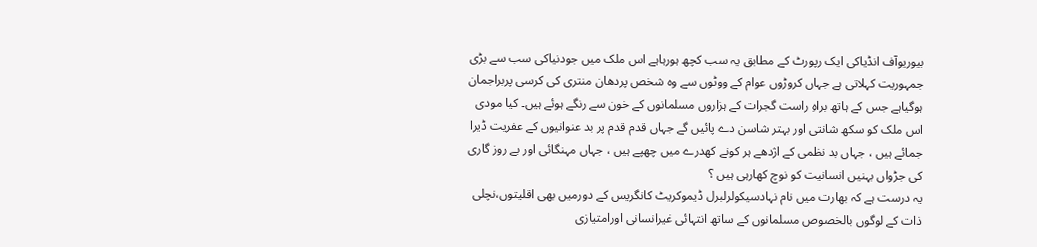بیوریوآف انڈیاکی ایک رپورٹ کے مطابق یہ سب کچھ ہورہاہے اس ملک میں جودنیاکی سب سے بڑی جمہوریت کہلاتی ہے جہاں کروڑوں عوام کے ووٹوں سے وہ شخص پردھان منتری کی کرسی پربراجمان ہوگیاہے جس کے ہاتھ براہِ راست گجرات کے ہزاروں مسلمانوں کے خون سے رنگے ہوئے ہیں۔ کیا مودی اس ملک کو سکھ شانتی اور بہتر شاسن دے پائیں گے جہاں قدم قدم پر بد عنوانیوں کے عفریت ڈیرا جمائے ہیں ، جہاں بد نظمی کے اژدھے ہر کونے کھدرے میں چھپے ہیں ، جہاں مہنگائی اور بے روز گاری کی جڑواں بہنیں انسانیت کو نوچ کھارہی ہیں ؟
یہ درست ہے کہ بھارت میں نام نہادسیکولرلبرل ڈیموکریٹ کانگریس کے دورمیں بھی اقلیتوں،نچلی ذات کے لوگوں بالخصوص مسلمانوں کے ساتھ انتہائی غیرانسانی اورامتیازی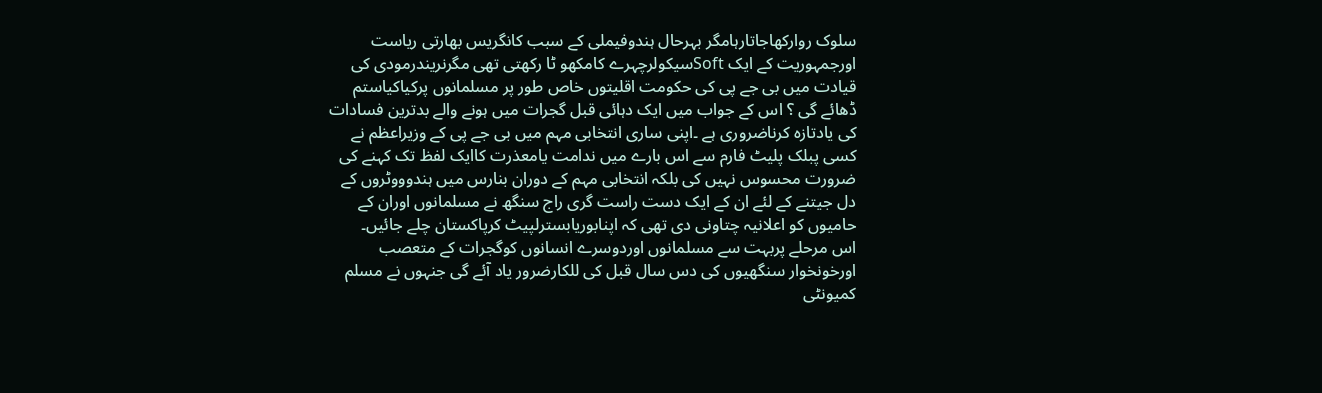سلوک روارکھاجاتارہامگر بہرحال ہندوفیملی کے سبب کانگریس بھارتی ریاست اورجمہوریت کے ایک Softسیکولرچہرے کامکھو ٹا رکھتی تھی مگرنریندرمودی کی قیادت میں بی جے پی کی حکومت اقلیتوں خاص طور پر مسلمانوں پرکیاکیاستم ڈھائے گی ؟ اس کے جواب میں ایک دہائی قبل گجرات میں ہونے والے بدترین فسادات کی یادتازہ کرناضروری ہے ۔اپنی ساری انتخابی مہم میں بی جے پی کے وزیراعظم نے کسی پبلک پلیٹ فارم سے اس بارے میں ندامت یامعذرت کاایک لفظ تک کہنے کی ضرورت محسوس نہیں کی بلکہ انتخابی مہم کے دوران بنارس میں ہندوووٹروں کے دل جیتنے کے لئے ان کے ایک دست راست گری راج سنگھ نے مسلمانوں اوران کے حامیوں کو اعلانیہ چتاونی دی تھی کہ اپنابوریابسترلپیٹ کرپاکستان چلے جائیں۔
اس مرحلے پربہت سے مسلمانوں اوردوسرے انسانوں کوگجرات کے متعصب اورخونخوار سنگھیوں کی دس سال قبل کی للکارضرور یاد آئے گی جنہوں نے مسلم کمیونٹی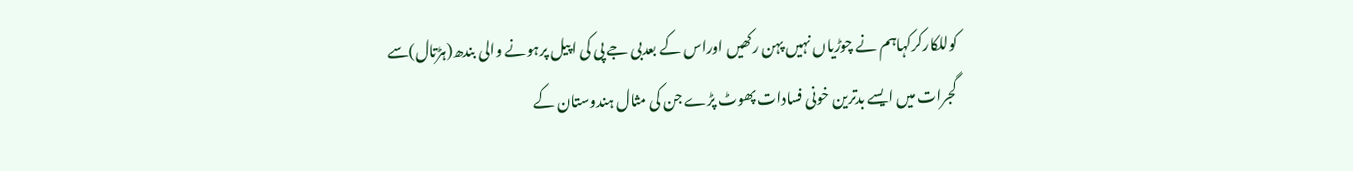کوللکارکرکہاہم نے چوڑیاں نہیں پہن رکھیں اوراس کے بعدبی جے پی کی اپیل پرہونے والی بندھ(ہڑتال)سے گجرات میں ایسے بدترین خونی فسادات پھوٹ پڑے جن کی مثال ہندوستان کے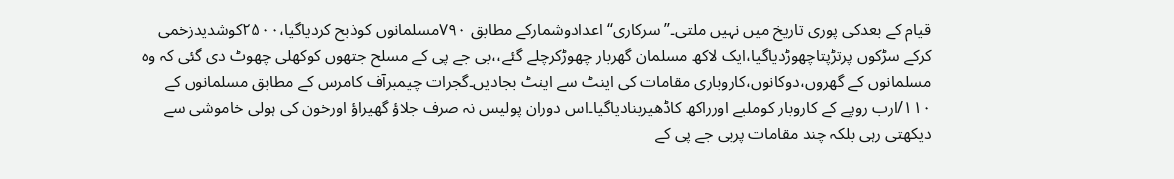قیام کے بعدکی پوری تاریخ میں نہیں ملتی۔’’سرکاری‘‘ اعدادوشمارکے مطابق ۷۹۰مسلمانوں کوذبح کردیاگیا،۲۵۰۰کوشدیدزخمی کرکے سڑکوں پرتڑپتاچھوڑدیاگیا،ایک لاکھ مسلمان گھربار چھوڑکرچلے گئے،،بی جے پی کے مسلح جتھوں کوکھلی چھوٹ دی گئی کہ وہ مسلمانوں کے گھروں،دوکانوں،کاروباری مقامات کی اینٹ سے اینٹ بجادیں۔گجرات چیمبرآف کامرس کے مطابق مسلمانوں کے ۱۱۰/ارب روپے کے کاروبار کوملبے اورراکھ کاڈھیربنادیاگیا۔اس دوران پولیس نہ صرف جلاؤ گھیراؤ اورخون کی ہولی خاموشی سے دیکھتی رہی بلکہ چند مقامات پربی جے پی کے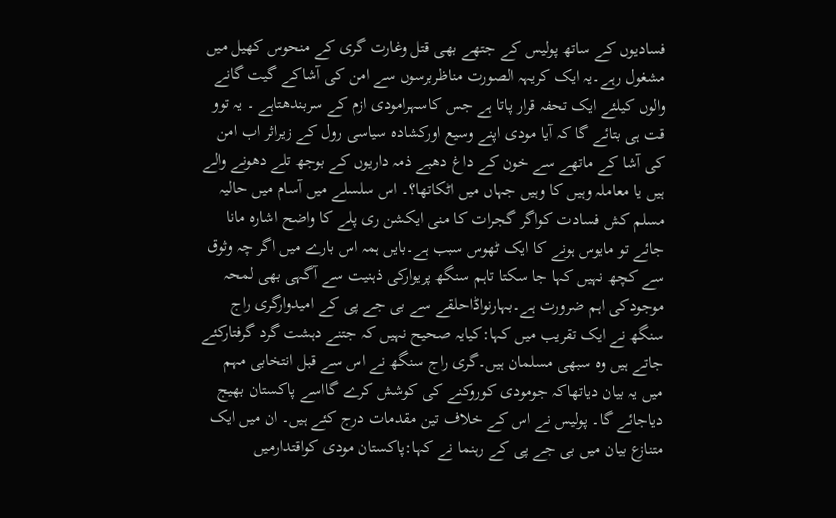فسادیوں کے ساتھ پولیس کے جتھے بھی قتل وغارت گری کے منحوس کھیل میں مشغول رہے۔یہ ایک کریہہ الصورت مناظربرسوں سے امن کی آشاکے گیت گانے والوں کیلئے ایک تحفہ قرار پاتا ہے جس کاسہرامودی ازم کے سربندھتاہے ۔ یہ توو قت ہی بتائے گا کہ آیا مودی اپنے وسیع اورکشادہ سیاسی رول کے زیراثر اب امن کی آشا کے ماتھے سے خون کے داغ دھبے ذمہ داریوں کے بوجھ تلے دھونے والے ہیں یا معاملہ وہیں کا وہیں جہاں میں اٹکاتھا؟۔ اس سلسلے میں آسام میں حالیہ مسلم کش فسادت کواگر گجرات کا منی ایکشن ری پلے کا واضح اشارہ مانا جائے تو مایوس ہونے کا ایک ٹھوس سبب ہے۔بایں ہمہ اس بارے میں اگر چہ وثوق سے کچھ نہیں کہا جا سکتا تاہم سنگھ پریوارکی ذہنیت سے آگہی بھی لمحہ موجودکی اہم ضرورت ہے۔بہارنواڈاحلقے سے بی جے پی کے امیدوارگری راج سنگھ نے ایک تقریب میں کہا:کیایہ صحیح نہیں کہ جتنے دہشت گرد گرفتارکئے جاتے ہیں وہ سبھی مسلمان ہیں۔گری راج سنگھ نے اس سے قبل انتخابی مہم میں یہ بیان دیاتھاکہ جومودی کوروکنے کی کوشش کرے گااسے پاکستان بھیج دیاجائے گا۔ پولیس نے اس کے خلاف تین مقدمات درج کئے ہیں۔ ان میں ایک متنازع بیان میں بی جے پی کے رہنما نے کہا:پاکستان مودی کواقتدارمیں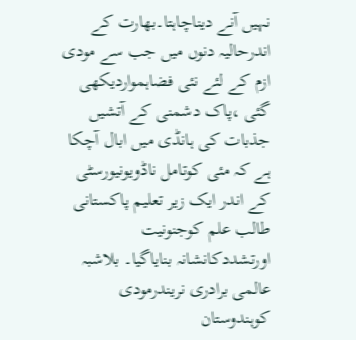نہیں آنے دیناچاہتا۔بھارت کے اندرحالیہ دنوں میں جب سے مودی ازم کے لئے نئی فضاہمواردیکھی گئی ،پاک دشمنی کے آتشیں جذبات کی ہانڈی میں ابال آچکا ہے کہ مئی کوتامل ناڈویونیورسٹی کے اندر ایک زیر تعلیم پاکستانی طالب علم کوجنونیت اورتشددکانشانہ بنایاگیا۔ بلاشبہ عالمی برادری نریندرمودی کوہندوستان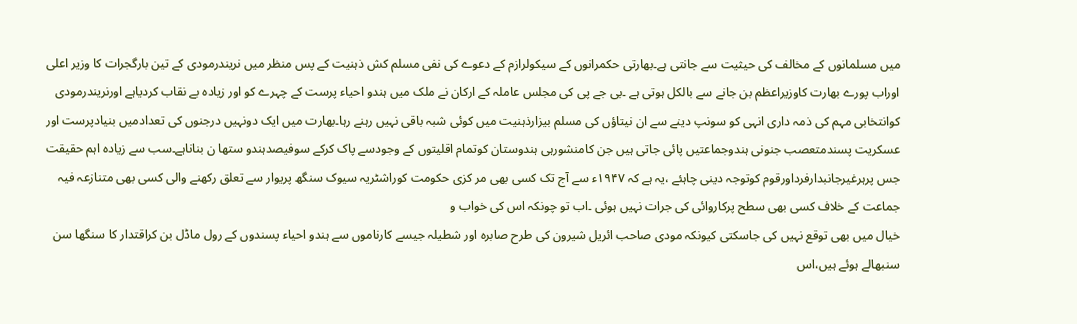میں مسلمانوں کے مخالف کی حیثیت سے جانتی ہے۔بھارتی حکمرانوں کے سیکولرازم کے دعوے کی نفی مسلم کش ذہنیت کے پس منظر میں نریندرمودی کے تین بارگجرات کا وزیر اعلی اوراب پورے بھارت کاوزیراعظم بن جانے سے بالکل ہوتی ہے ۔بی جے پی کی مجلس عاملہ کے ارکان نے ملک میں ہندو احیاء پرست کے چہرے کو اور زیادہ بے نقاب کردیاہے اورنریندرمودی کوانتخابی مہم کی ذمہ داری انہی کو سونپ دینے سے ان نیتاؤں کی مسلم بیزارذہنیت میں کوئی شبہ باقی نہیں رہنے رہا۔بھارت میں ایک دونہیں درجنوں کی تعدادمیں بنیادپرست اور عسکریت پسندمتعصب جنونی ہندوجماعتیں پائی جاتی ہیں جن کامنشورہی ہندوستان کوتمام اقلیتوں کے وجودسے پاک کرکے سوفیصدہندو ستھا ن بناناہے۔سب سے زیادہ اہم حقیقت جس پرہرغیرجانبدارفرداورقوم کوتوجہ دینی چاہئے ،یہ ہے کہ ۱۹۴۷ء سے آج تک کسی بھی مر کزی حکومت کوراشٹریہ سیوک سنگھ پریوار سے تعلق رکھنے والی کسی بھی متنازعہ فیہ جماعت کے خلاف کسی بھی سطح پرکاروائی کی جرات نہیں ہوئی ۔اب تو چونکہ اس کی خواب و
خیال میں بھی توقع نہیں کی جاسکتی کیونکہ مودی صاحب ائریل شیرون کی طرح صابرہ اور شطیلہ جیسے کارناموں سے ہندو احیاء پسندوں کے رول ماڈل بن کراقتدار کا سنگھا سن سنبھالے ہوئے ہیں،اس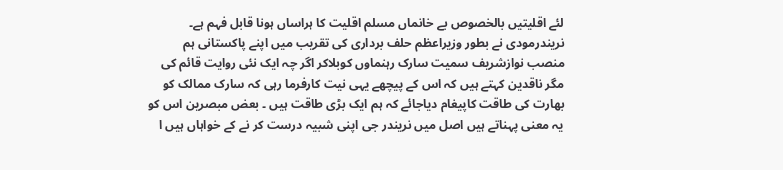لئے اقلیتیں بالخصوص بے خانماں مسلم اقلیت کا ہراساں ہونا قابل فہم ہے۔
نریندرمودی نے بطور وزیراعظم حلف برداری کی تقریب میں اپنے پاکستانی ہم منصب نوازشریف سمیت سارک رہنماوں کوبلاکر اگر چہ ایک نئی روایت قائم کی مگر ناقدین کہتے ہیں کہ اس کے پیچھے یہی نیت کارفرما رہی کہ سارک ممالک کو بھارت کی طاقت کاپیغام دیاجائے کہ ہم ایک بڑی طاقت ہیں ۔ بعض مبصرین اس کو یہ معنی پہناتے ہیں اصل میں نریندر جی اپنی شبیہ درست کر نے کے خواہاں ہیں ا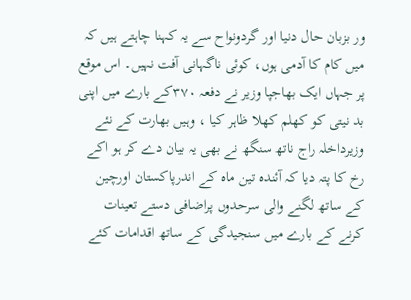ور بزبان حال دنیا اور گردونواح سے یہ کہنا چاہتے ہیں کہ میں کام کا آدمی ہوں، کوئی ناگہانی آفت نہیں۔ اس موقع پر جہاں ایک بھاجپا وزیر نے دفعہ ۳۷۰کے بارے میں اپنی بد نیتی کو کھلم کھلا ظاہر کیا ، وہیں بھارت کے نئے وزیرداخلہ راج ناتھ سنگھ نے بھی یہ بیان دے کر ہو اکے رخ کا پتہ دیا کہ آئندہ تین ماہ کے اندرپاکستان اورچین کے ساتھ لگنے والی سرحدوں پراضافی دستے تعینات کرنے کے بارے میں سنجیدگی کے ساتھ اقدامات کئے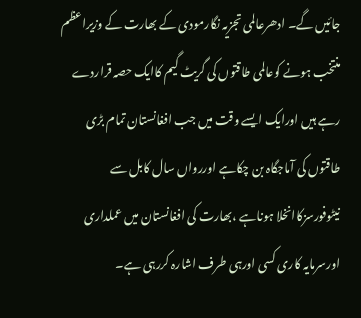جائیں گے۔ ادھرعالمی تجزیہ نگارمودی کے بھارت کے وزیراعظم منتخب ہونے کوعالمی طاقتوں کی گریٹ گیم کاایک حصہ قراردے رہے ہیں اورایک ایسے وقت میں جب افغانستان تمام بڑی طاقتوں کی آماجگاہ بن چکاہے اوررواں سال کابل سے نیٹوفورسزکاانخلا ہوناہے ،بھارت کی افغانستان میں عملداری اورسرمایہ کاری کسی اورہی طرف اشارہ کررہی ہے۔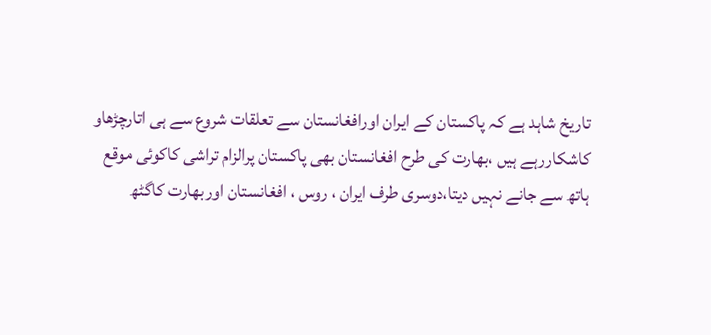تاریخ شاہد ہے کہ پاکستان کے ایران اورافغانستان سے تعلقات شروع سے ہی اتارچڑھاو کاشکاررہے ہیں ،بھارت کی طرح افغانستان بھی پاکستان پرالزام تراشی کاکوئی موقع ہاتھ سے جانے نہیں دیتا،دوسری طرف ایران ، روس ، افغانستان اوربھارت کاگٹھ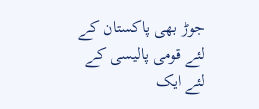جوڑ بھی پاکستان کے لئے قومی پالیسی کے لئے ایک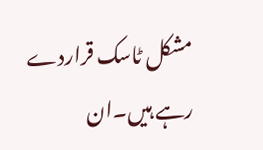مشکل ٹاسک قراردے رہے ہیں۔ان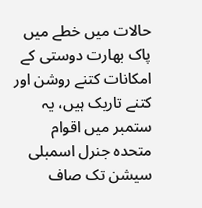حالات میں خطے میں پاک بھارت دوستی کے امکانات کتنے روشن اور کتنے تاریک ہیں، یہ ستمبر میں اقوام متحدہ جنرل اسمبلی سیشن تک صاف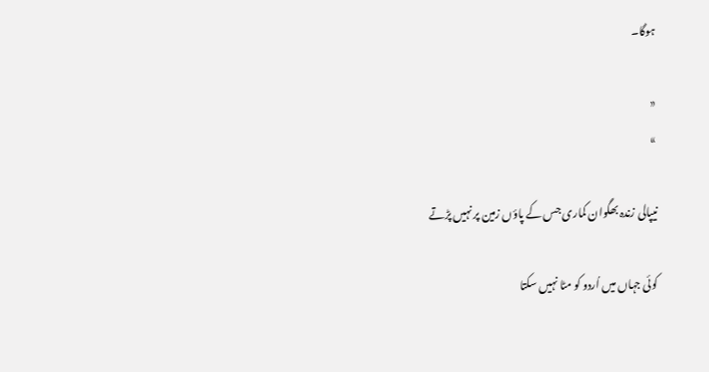ہوگا۔

«
»

نیپالی زندہ بھگوان کماری جس کے پاؤں زمین پر نہیں پڑتے

کوئی جہاں میں اُردو کو مٹا نہیں سکتا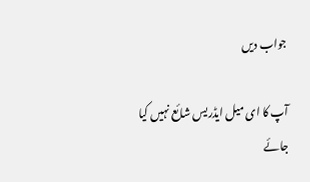جواب دیں

آپ کا ای میل ایڈریس شائع نہیں کیا جائے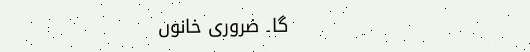گا۔ ضروری خانوں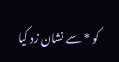کو * سے نشان زد کیا